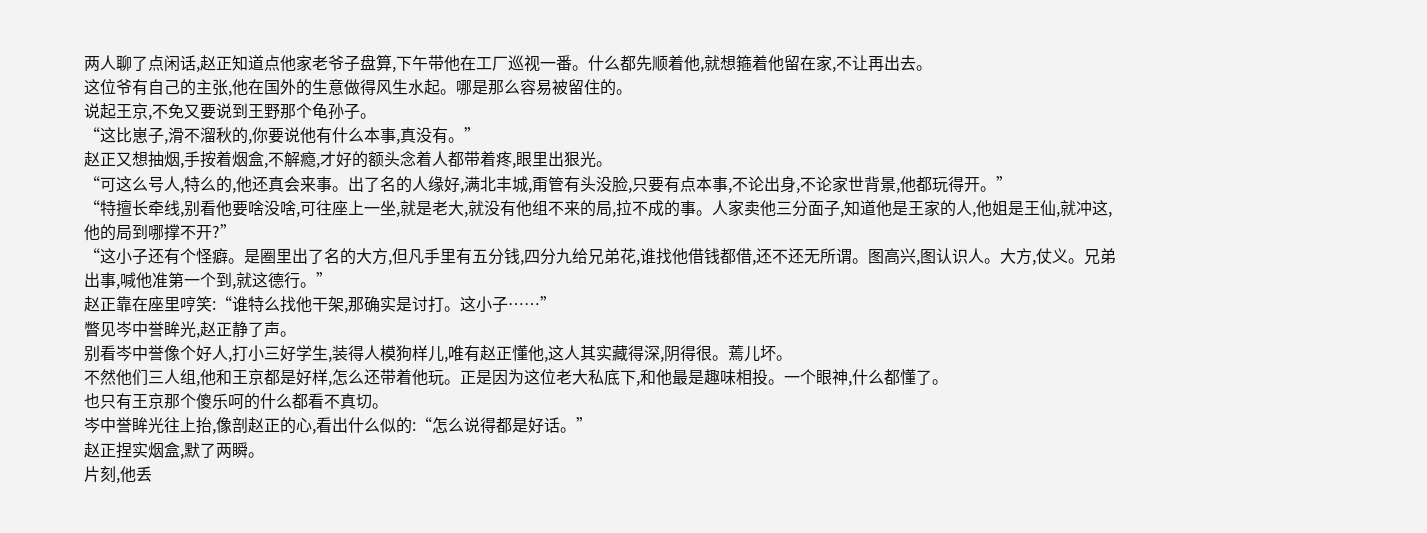两人聊了点闲话,赵正知道点他家老爷子盘算,下午带他在工厂巡视一番。什么都先顺着他,就想箍着他留在家,不让再出去。
这位爷有自己的主张,他在国外的生意做得风生水起。哪是那么容易被留住的。
说起王京,不免又要说到王野那个龟孙子。
“这比崽子,滑不溜秋的,你要说他有什么本事,真没有。”
赵正又想抽烟,手按着烟盒,不解瘾,才好的额头念着人都带着疼,眼里出狠光。
“可这么号人,特么的,他还真会来事。出了名的人缘好,满北丰城,甭管有头没脸,只要有点本事,不论出身,不论家世背景,他都玩得开。”
“特擅长牵线,别看他要啥没啥,可往座上一坐,就是老大,就没有他组不来的局,拉不成的事。人家卖他三分面子,知道他是王家的人,他姐是王仙,就冲这,他的局到哪撑不开?”
“这小子还有个怪癖。是圈里出了名的大方,但凡手里有五分钱,四分九给兄弟花,谁找他借钱都借,还不还无所谓。图高兴,图认识人。大方,仗义。兄弟出事,喊他准第一个到,就这德行。”
赵正靠在座里哼笑:“谁特么找他干架,那确实是讨打。这小子……”
瞥见岑中誉眸光,赵正静了声。
别看岑中誉像个好人,打小三好学生,装得人模狗样儿,唯有赵正懂他,这人其实藏得深,阴得很。蔫儿坏。
不然他们三人组,他和王京都是好样,怎么还带着他玩。正是因为这位老大私底下,和他最是趣味相投。一个眼神,什么都懂了。
也只有王京那个傻乐呵的什么都看不真切。
岑中誉眸光往上抬,像剖赵正的心,看出什么似的:“怎么说得都是好话。”
赵正捏实烟盒,默了两瞬。
片刻,他丢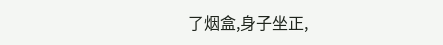了烟盒,身子坐正,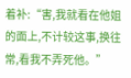着补:“害,我就看在他姐的面上,不计较这事,换往常,看我不弄死他。”